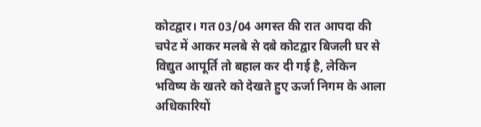कोटद्वार। गत 03/04 अगस्त की रात आपदा की चपेट में आकर मलबे से दबे कोटद्वार बिजली घर से विद्युत आपूर्ति तो बहाल कर दी गई है, लेकिन भविष्य के खतरे को देखते हुए ऊर्जा निगम के आला अधिकारियों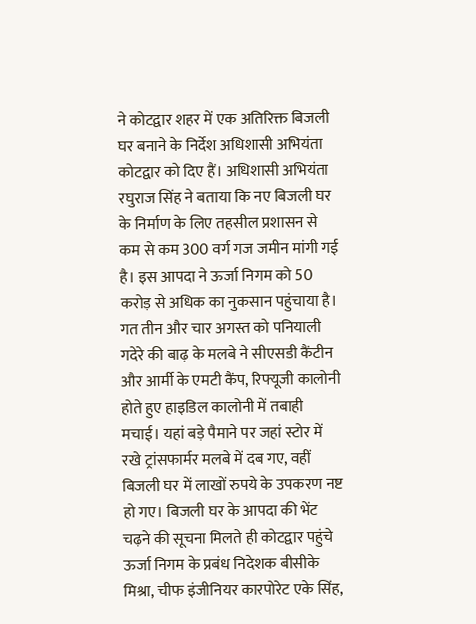ने कोटद्वार शहर में एक अतिरिक्त बिजली घर बनाने के निर्देश अधिशासी अभियंता कोटद्वार को दिए हैं। अधिशासी अभियंता रघुराज सिंह ने बताया कि नए बिजली घर के निर्माण के लिए तहसील प्रशासन से कम से कम 300 वर्ग गज जमीन मांगी गई है। इस आपदा ने ऊर्जा निगम को 50 करोड़ से अधिक का नुकसान पहुंचाया है।
गत तीन और चार अगस्त को पनियाली गदेरे की बाढ़ के मलबे ने सीएसडी कैंटीन और आर्मी के एमटी कैंप, रिफ्यूजी कालोनी होते हुए हाइडिल कालोनी में तबाही मचाई। यहां बड़े पैमाने पर जहां स्टोर में रखे ट्रांसफार्मर मलबे में दब गए, वहीं बिजली घर में लाखों रुपये के उपकरण नष्ट हो गए। बिजली घर के आपदा की भेंट चढ़ने की सूचना मिलते ही कोटद्वार पहुंचे ऊर्जा निगम के प्रबंध निदेशक बीसीके मिश्रा, चीफ इंजीनियर कारपोरेट एके सिंह,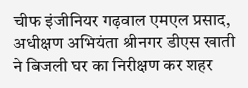चीफ इंजीनियर गढ़वाल एमएल प्रसाद, अधीक्षण अभियंता श्रीनगर डीएस खाती ने बिजली घर का निरीक्षण कर शहर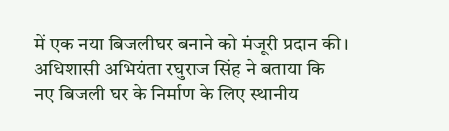में एक नया बिजलीघर बनाने को मंजूरी प्रदान की। अधिशासी अभियंता रघुराज सिंह ने बताया कि नए बिजली घर के निर्माण के लिए स्थानीय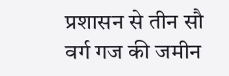प्रशासन से तीन सौ वर्ग गज की जमीन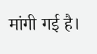मांगी गई है।